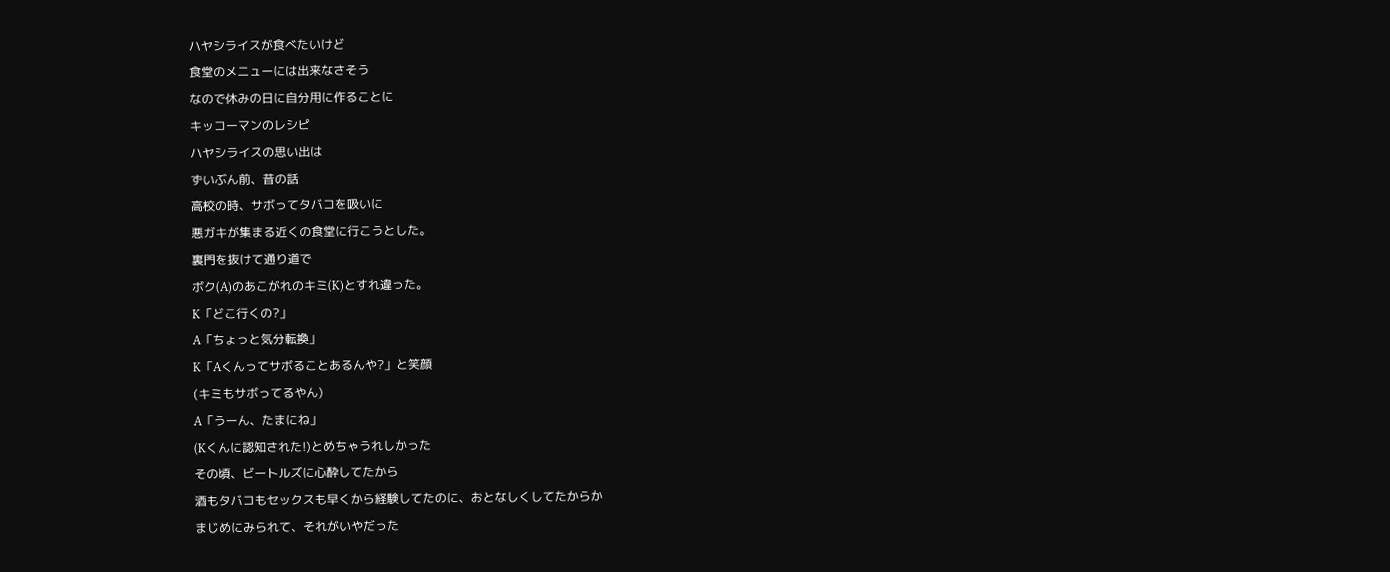ハヤシライスが食べたいけど
食堂のメニューには出来なさそう
なので休みの日に自分用に作ることに
キッコーマンのレシピ
ハヤシライスの思い出は
ずいぶん前、昔の話
高校の時、サボってタバコを吸いに
悪ガキが集まる近くの食堂に行こうとした。
裏門を抜けて通り道で
ボク(A)のあこがれのキミ(K)とすれ違った。
K「どこ行くの?」
A「ちょっと気分転換」
K「Aくんってサボることあるんや?」と笑顔
(キミもサボってるやん)
A「うーん、たまにね」
(Kくんに認知された!)とめちゃうれしかった
その頃、ビートルズに心酔してたから
酒もタバコもセックスも早くから経験してたのに、おとなしくしてたからか
まじめにみられて、それがいやだった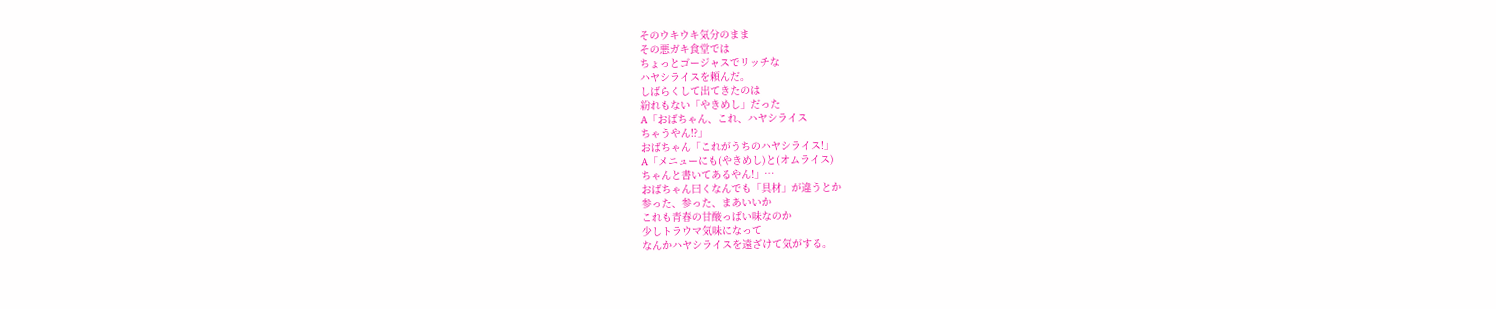そのウキウキ気分のまま
その悪ガキ食堂では
ちょっとゴージャスでリッチな
ハヤシライスを頼んだ。
しばらくして出てきたのは
紛れもない「やきめし」だった
A「おばちゃん、これ、ハヤシライス
ちゃうやん⁉」
おばちゃん「これがうちのハヤシライス!」
A「メニューにも(やきめし)と(オムライス)
ちゃんと書いてあるやん!」…
おばちゃん曰くなんでも「具材」が違うとか
参った、参った、まあいいか
これも青春の甘酸っぱい味なのか
少しトラウマ気味になって
なんかハヤシライスを遠ざけて気がする。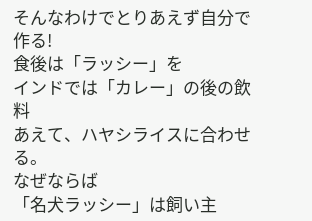そんなわけでとりあえず自分で作る!
食後は「ラッシー」を
インドでは「カレー」の後の飲料
あえて、ハヤシライスに合わせる。
なぜならば
「名犬ラッシー」は飼い主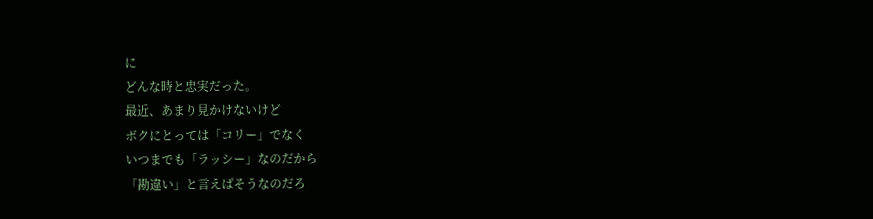に
どんな時と忠実だった。
最近、あまり見かけないけど
ボクにとっては「コリー」でなく
いつまでも「ラッシー」なのだから
「勘違い」と言えばそうなのだろ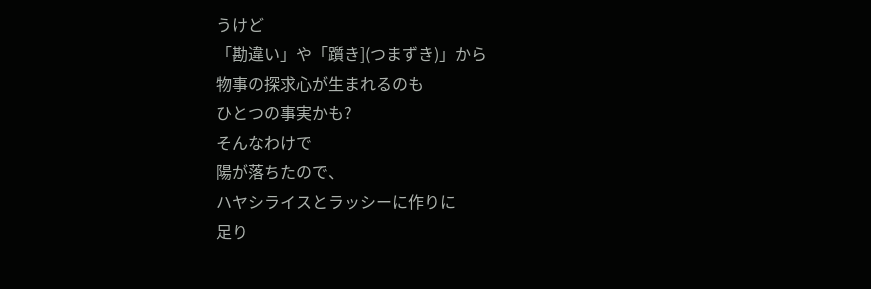うけど
「勘違い」や「躓き](つまずき)」から
物事の探求心が生まれるのも
ひとつの事実かも?
そんなわけで
陽が落ちたので、
ハヤシライスとラッシーに作りに
足り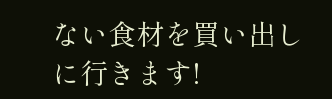ない食材を買い出しに行きます!